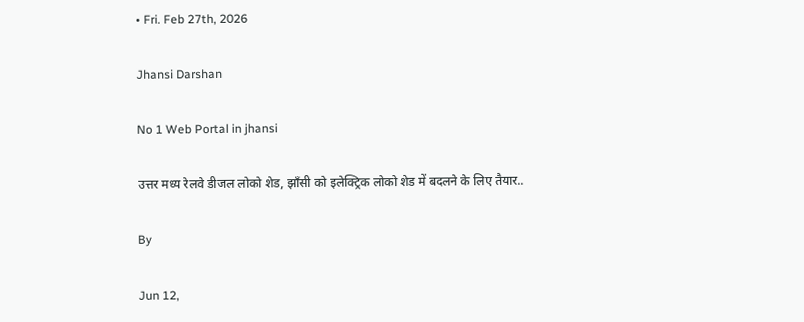• Fri. Feb 27th, 2026

Jhansi Darshan

No 1 Web Portal in jhansi

उत्तर मध्य रेलवे डीजल लोको शेड, झाँसी को इलेक्ट्रिक लोको शेड में बदलने के लिए तैयार..

By

Jun 12,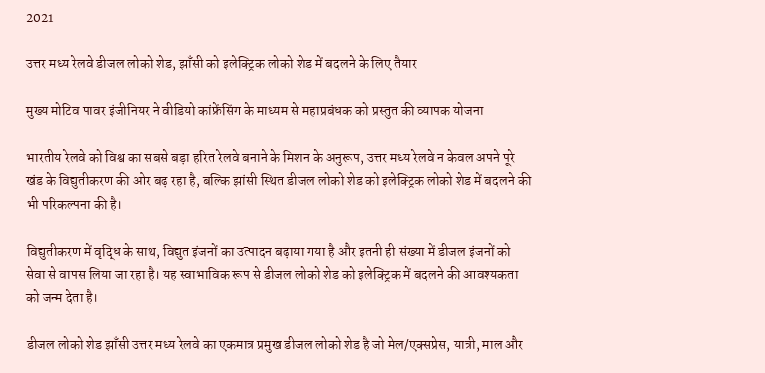2021

उत्तर मध्य रेलवे डीजल लोको शेड, झाँसी को इलेक्ट्रिक लोको शेड में बदलने के लिए तैयार

मुख्य मोटिव पावर इंजीनियर ने वीडियो कांफ्रेंसिंग के माध्यम से महाप्रबंधक को प्रस्तुत की व्यापक योजना

भारतीय रेलवे को विश्व का सबसे बड़ा हरित रेलवे बनाने के मिशन के अनुरूप, उत्तर मध्य रेलवे न केवल अपने पूरे खंड के विद्युतीकरण की ओर बढ़ रहा है, बल्कि झांसी स्थित डीजल लोको शेड को इलेक्ट्रिक लोको शेड में बदलने की भी परिकल्पना की है।

विद्युतीकरण में वृद्धि के साथ, विद्युत इंजनों का उत्पादन बढ़ाया गया है और इतनी ही संख्या में डीजल इंजनों को सेवा से वापस लिया जा रहा है। यह स्वाभाविक रूप से डीजल लोको शेड को इलेक्ट्रिक में बदलने की आवश्यकता को जन्म देता है।

डीजल लोको शेड झाँसी उत्तर मध्य रेलवे का एकमात्र प्रमुख डीजल लोको शेड है जो मेल/एक्सप्रेस, यात्री, माल और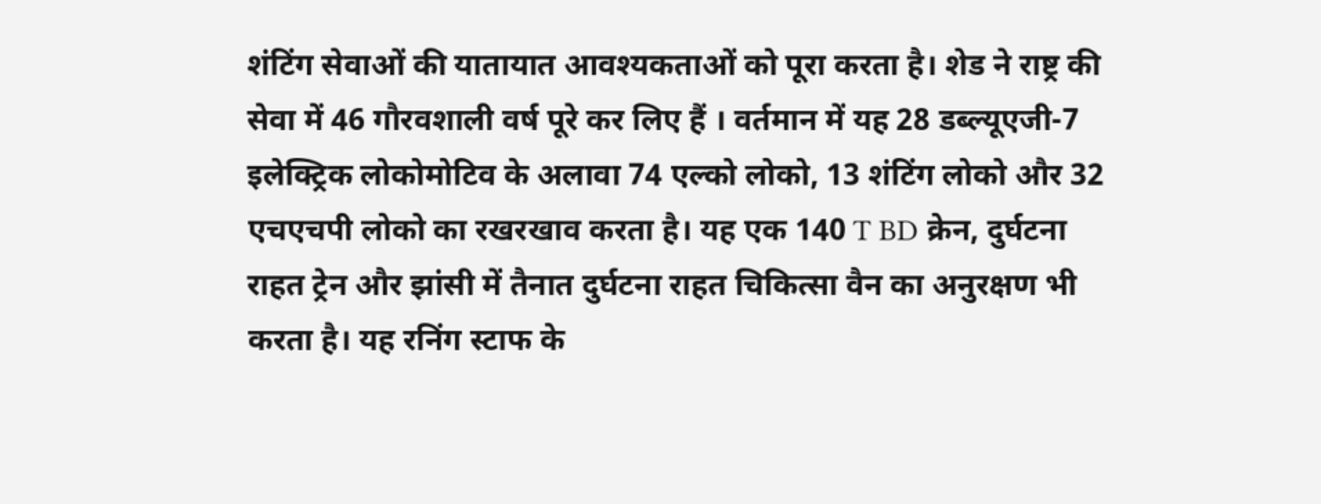शंटिंग सेवाओं की यातायात आवश्यकताओं को पूरा करता है। शेड ने राष्ट्र की सेवा में 46 गौरवशाली वर्ष पूरे कर लिए हैं । वर्तमान में यह 28 डब्ल्यूएजी-7 इलेक्ट्रिक लोकोमोटिव के अलावा 74 एल्को लोको, 13 शंटिंग लोको और 32 एचएचपी लोको का रखरखाव करता है। यह एक 140 T BD क्रेन, दुर्घटना राहत ट्रेन और झांसी में तैनात दुर्घटना राहत चिकित्सा वैन का अनुरक्षण भी करता है। यह रनिंग स्टाफ के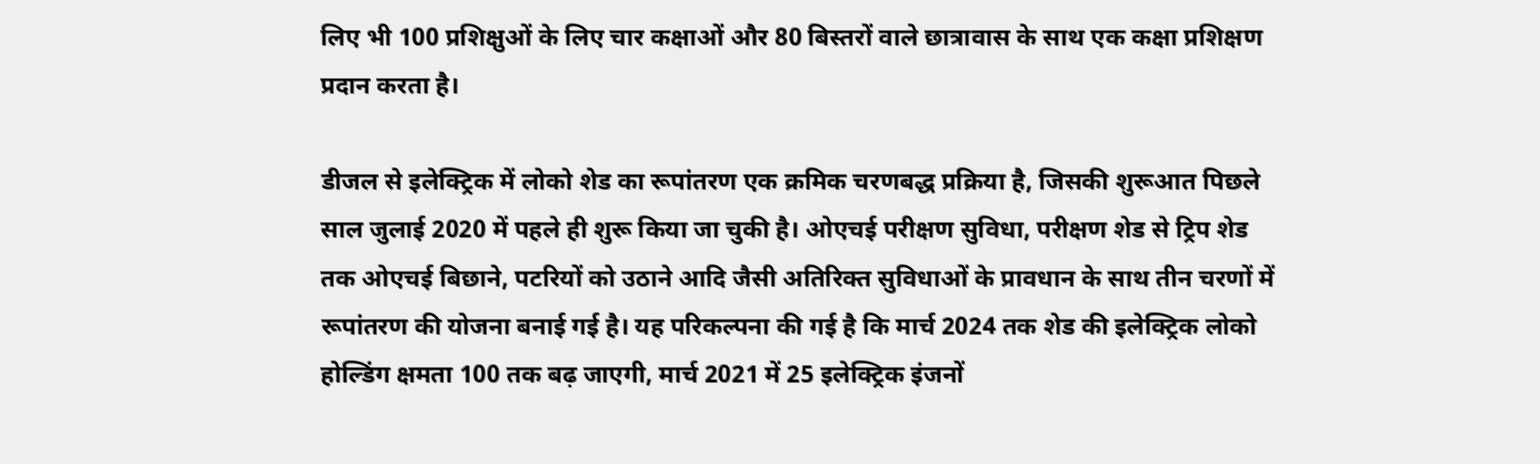लिए भी 100 प्रशिक्षुओं के लिए चार कक्षाओं और 80 बिस्तरों वाले छात्रावास के साथ एक कक्षा प्रशिक्षण प्रदान करता है।

डीजल से इलेक्ट्रिक में लोको शेड का रूपांतरण एक क्रमिक चरणबद्ध प्रक्रिया है, जिसकी शुरूआत पिछले साल जुलाई 2020 में पहले ही शुरू किया जा चुकी है। ओएचई परीक्षण सुविधा, परीक्षण शेड से ट्रिप शेड तक ओएचई बिछाने, पटरियों को उठाने आदि जैसी अतिरिक्त सुविधाओं के प्रावधान के साथ तीन चरणों में रूपांतरण की योजना बनाई गई है। यह परिकल्पना की गई है कि मार्च 2024 तक शेड की इलेक्ट्रिक लोको होल्डिंग क्षमता 100 तक बढ़ जाएगी, मार्च 2021 में 25 इलेक्ट्रिक इंजनों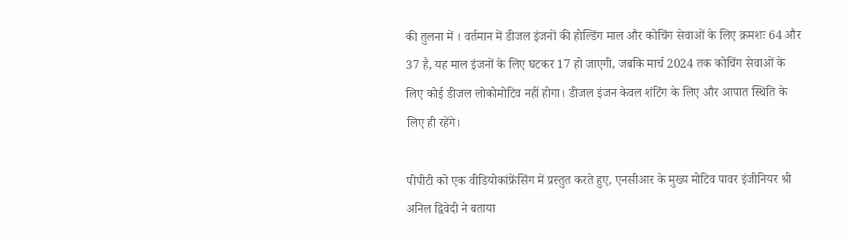की तुलना में । वर्तमान में डीजल इंजनों की होल्डिंग माल और कोचिंग सेवाओं के लिए क्रमशः 64 और 37 है, यह माल इंजनों के लिए घटकर 17 हो जाएगी, जबकि मार्च 2024 तक कोचिंग सेवाओं के लिए कोई डीजल लोकोमोटिव नहीं होगा। डीजल इंजन केवल शंटिंग के लिए और आपात स्थिति के लिए ही रहेंगे।

पीपीटी को एक वीडियोकांफ्रेंसिंग में प्रस्तुत करते हुए, एनसीआर के मुख्य मोटिव पावर इंजीनियर श्री अनिल द्विवेदी ने बताया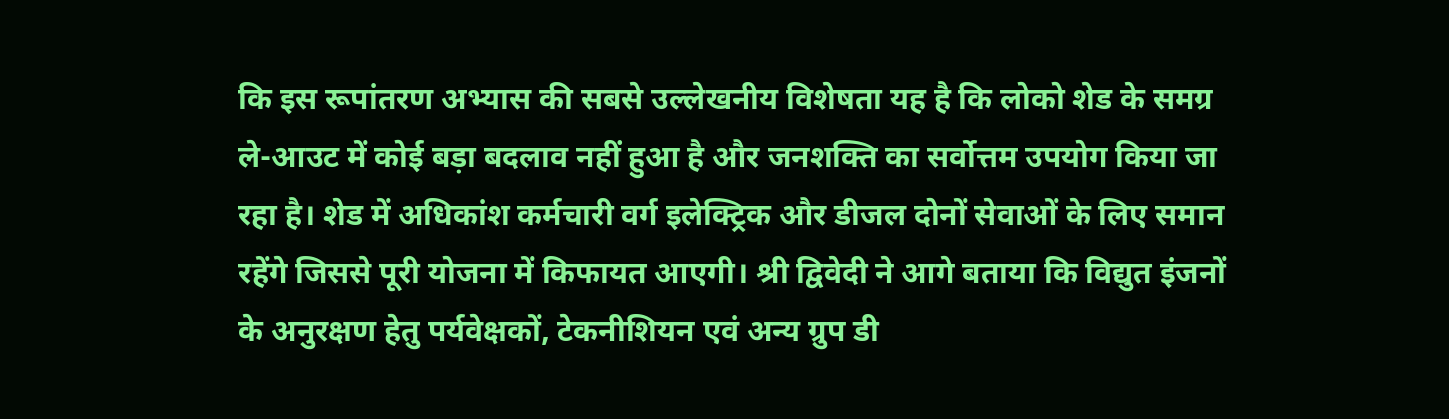कि इस रूपांतरण अभ्यास की सबसे उल्लेखनीय विशेषता यह है कि लोको शेड के समग्र ले-आउट में कोई बड़ा बदलाव नहीं हुआ है और जनशक्ति का सर्वोत्तम उपयोग किया जा रहा है। शेड में अधिकांश कर्मचारी वर्ग इलेक्ट्रिक और डीजल दोनों सेवाओं के लिए समान रहेंगे जिससे पूरी योजना में किफायत आएगी। श्री द्विवेदी ने आगे बताया कि विद्युत इंजनों के अनुरक्षण हेतु पर्यवेक्षकों, टेकनीशियन एवं अन्य ग्रुप डी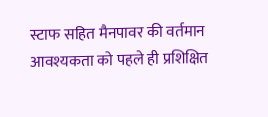स्टाफ सहित मैनपावर की वर्तमान आवश्यकता को पहले ही प्रशिक्षित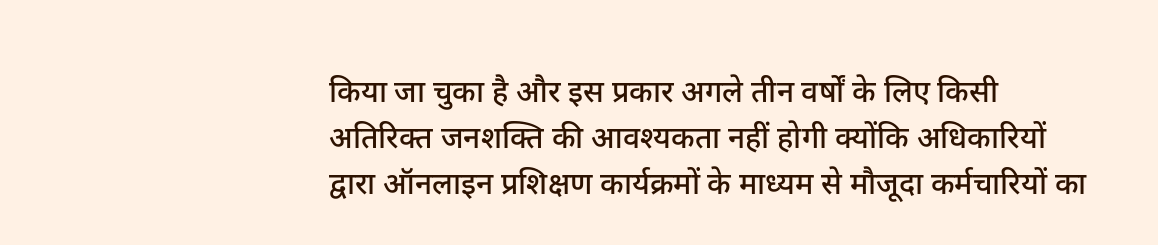किया जा चुका है और इस प्रकार अगले तीन वर्षों के लिए किसी अतिरिक्त जनशक्ति की आवश्यकता नहीं होगी क्योंकि अधिकारियों द्वारा ऑनलाइन प्रशिक्षण कार्यक्रमों के माध्यम से मौजूदा कर्मचारियों का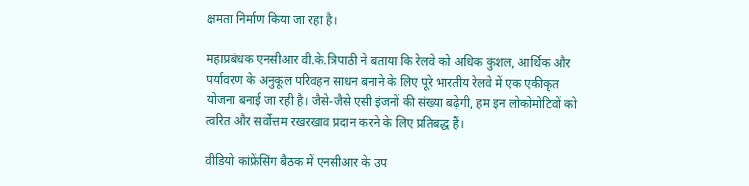क्षमता निर्माण किया जा रहा है।

महाप्रबंधक एनसीआर वी.के.त्रिपाठी ने बताया कि रेलवे को अधिक कुशल, आर्थिक और पर्यावरण के अनुकूल परिवहन साधन बनाने के लिए पूरे भारतीय रेलवे में एक एकीकृत योजना बनाई जा रही है। जैसे-जैसे एसी इंजनों की संख्या बढ़ेगी, हम इन लोकोमोटिवों को त्वरित और सर्वोत्तम रखरखाव प्रदान करने के लिए प्रतिबद्ध हैं।

वीडियो कांफ्रेंसिंग बैठक में एनसीआर के उप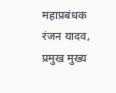महाप्रबंधक रंजन यादव, प्रमुख मुख्य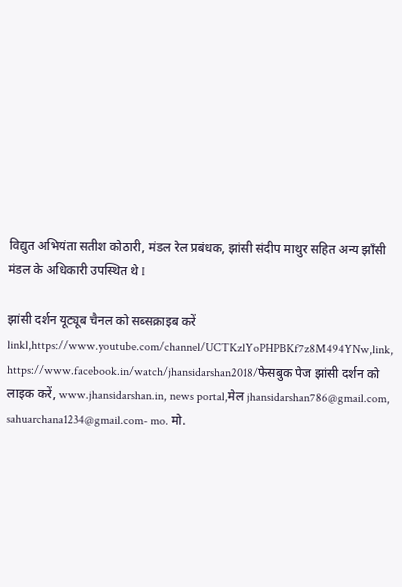विद्युत अभियंता सतीश कोठारी, मंडल रेल प्रबंधक, झांसी संदीप माथुर सहित अन्य झाँसी मंडल के अधिकारी उपस्थित थे I

झांसी दर्शन यूट्यूब चैनल को सब्सक्राइब करें linkl,https://www.youtube.com/channel/UCTKzlYoPHPBKf7z8M494YNw,link, https://www.facebook.in/watch/jhansidarshan2018/फेसबुक पेज झांसी दर्शन को लाइक करें, www.jhansidarshan.in, news portal,मेल jhansidarshan786@gmail.com, sahuarchana1234@gmail.com- mo. मो.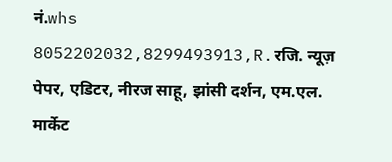नं.whs 8052202032,8299493913,R.रजि. न्यूज़ पेपर, एडिटर, नीरज साहू, झांसी दर्शन, एम.एल. मार्केट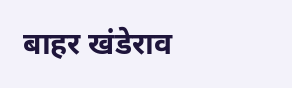बाहर खंडेराव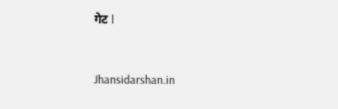गेट l



Jhansidarshan.in